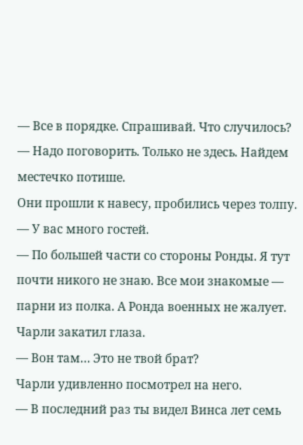— Все в порядке. Спрашивай. Что случилось?
— Надо поговорить. Только не здесь. Найдем местечко потише.
Они прошли к навесу, пробились через толпу.
— У вас много гостей.
— По большей части со стороны Ронды. Я тут почти никого не знаю. Все мои знакомые — парни из полка. А Ронда военных не жалует.
Чарли закатил глаза.
— Вон там… Это не твой брат?
Чарли удивленно посмотрел на него.
— В последний раз ты видел Винса лет семь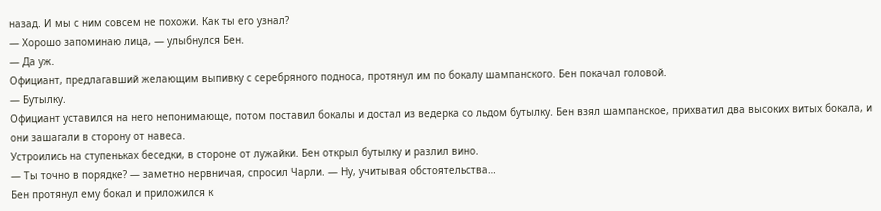назад. И мы с ним совсем не похожи. Как ты его узнал?
— Хорошо запоминаю лица, — улыбнулся Бен.
— Да уж.
Официант, предлагавший желающим выпивку с серебряного подноса, протянул им по бокалу шампанского. Бен покачал головой.
— Бутылку.
Официант уставился на него непонимающе, потом поставил бокалы и достал из ведерка со льдом бутылку. Бен взял шампанское, прихватил два высоких витых бокала, и они зашагали в сторону от навеса.
Устроились на ступеньках беседки, в стороне от лужайки. Бен открыл бутылку и разлил вино.
— Ты точно в порядке? — заметно нервничая, спросил Чарли. — Ну, учитывая обстоятельства…
Бен протянул ему бокал и приложился к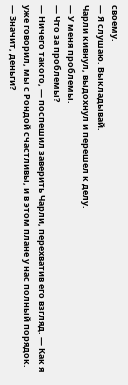своему.
— Я слушаю. Выкладывай.
Чарли кивнул, выдохнул и перешел к делу.
— У меня проблемы.
— Что за проблемы?
— Ничего такого, — поспешил заверить Чарли, перехватив его взгляд. — Как я уже говорил, мы с Рондой счастливы, и в этом плане у нас полный порядок.
— Значит, деньги?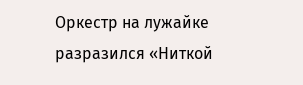Оркестр на лужайке разразился «Ниткой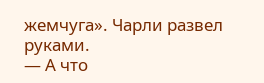жемчуга». Чарли развел руками.
— А что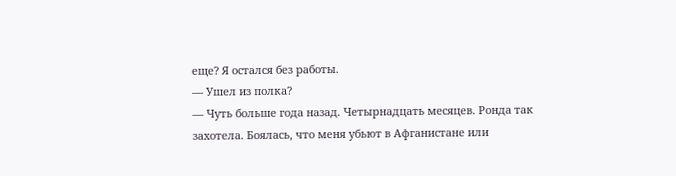еще? Я остался без работы.
— Ушел из полка?
— Чуть больше года назад. Четырнадцать месяцев. Ронда так захотела. Боялась, что меня убьют в Афганистане или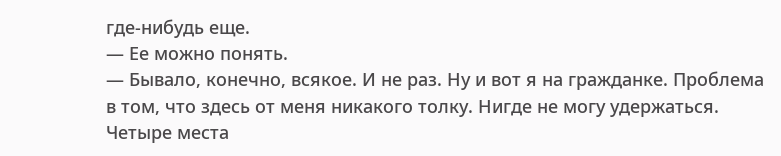где-нибудь еще.
— Ее можно понять.
— Бывало, конечно, всякое. И не раз. Ну и вот я на гражданке. Проблема в том, что здесь от меня никакого толку. Нигде не могу удержаться. Четыре места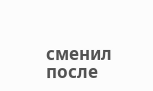сменил после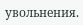увольнения.